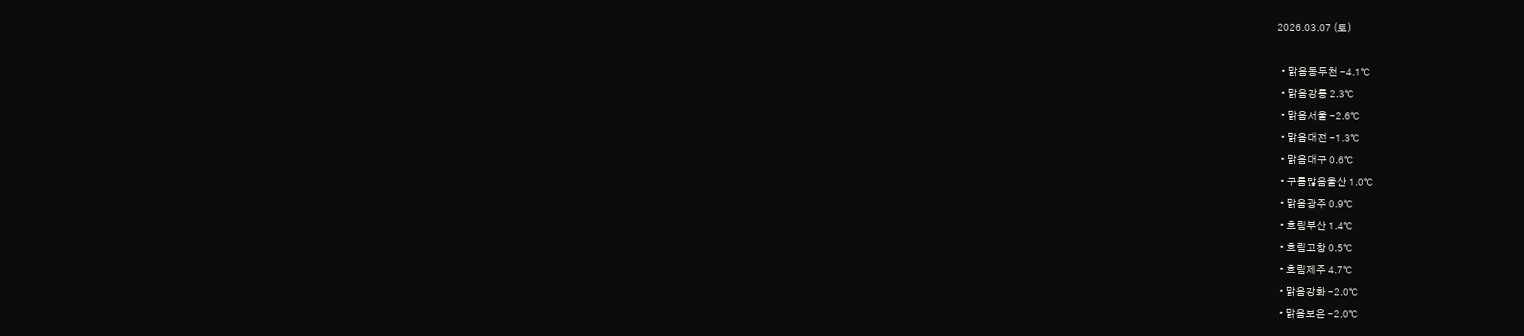2026.03.07 (토)

  • 맑음동두천 -4.1℃
  • 맑음강릉 2.3℃
  • 맑음서울 -2.6℃
  • 맑음대전 -1.3℃
  • 맑음대구 0.6℃
  • 구름많음울산 1.0℃
  • 맑음광주 0.9℃
  • 흐림부산 1.4℃
  • 흐림고창 0.5℃
  • 흐림제주 4.7℃
  • 맑음강화 -2.0℃
  • 맑음보은 -2.0℃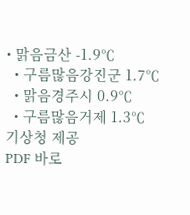• 맑음금산 -1.9℃
  • 구름많음강진군 1.7℃
  • 맑음경주시 0.9℃
  • 구름많음거제 1.3℃
기상청 제공
PDF 바로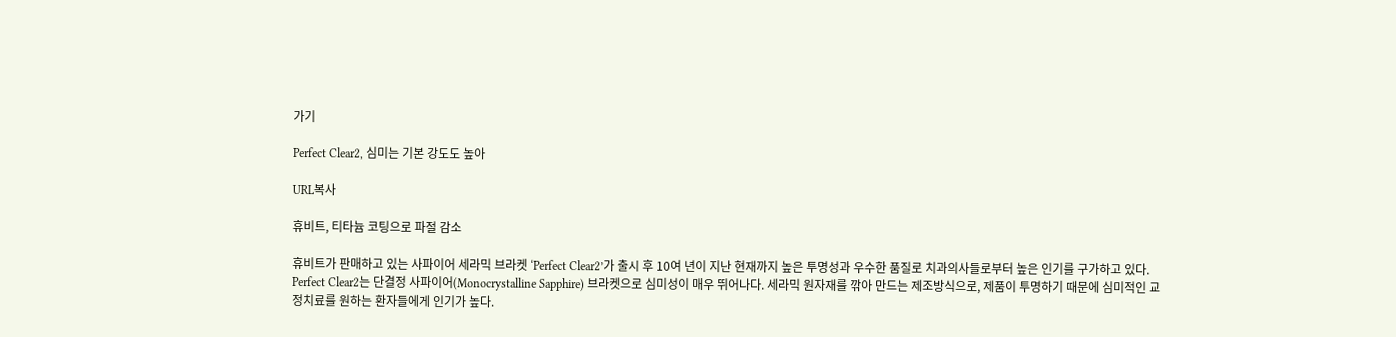가기

Perfect Clear2, 심미는 기본 강도도 높아

URL복사

휴비트, 티타늄 코팅으로 파절 감소

휴비트가 판매하고 있는 사파이어 세라믹 브라켓 ‘Perfect Clear2’가 출시 후 10여 년이 지난 현재까지 높은 투명성과 우수한 품질로 치과의사들로부터 높은 인기를 구가하고 있다. Perfect Clear2는 단결정 사파이어(Monocrystalline Sapphire) 브라켓으로 심미성이 매우 뛰어나다. 세라믹 원자재를 깎아 만드는 제조방식으로, 제품이 투명하기 때문에 심미적인 교정치료를 원하는 환자들에게 인기가 높다.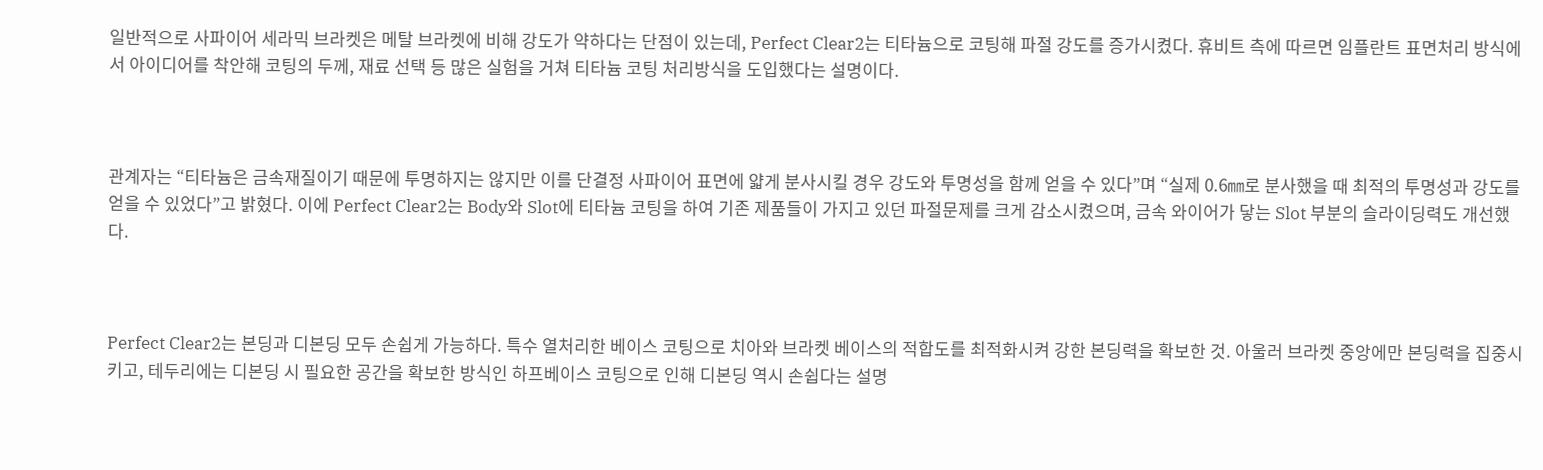일반적으로 사파이어 세라믹 브라켓은 메탈 브라켓에 비해 강도가 약하다는 단점이 있는데, Perfect Clear2는 티타늄으로 코팅해 파절 강도를 증가시켰다. 휴비트 측에 따르면 임플란트 표면처리 방식에서 아이디어를 착안해 코팅의 두께, 재료 선택 등 많은 실험을 거쳐 티타늄 코팅 처리방식을 도입했다는 설명이다.



관계자는 “티타늄은 금속재질이기 때문에 투명하지는 않지만 이를 단결정 사파이어 표면에 얇게 분사시킬 경우 강도와 투명성을 함께 얻을 수 있다”며 “실제 0.6㎜로 분사했을 때 최적의 투명성과 강도를 얻을 수 있었다”고 밝혔다. 이에 Perfect Clear2는 Body와 Slot에 티타늄 코팅을 하여 기존 제품들이 가지고 있던 파절문제를 크게 감소시켰으며, 금속 와이어가 닿는 Slot 부분의 슬라이딩력도 개선했다.



Perfect Clear2는 본딩과 디본딩 모두 손쉽게 가능하다. 특수 열처리한 베이스 코팅으로 치아와 브라켓 베이스의 적합도를 최적화시켜 강한 본딩력을 확보한 것. 아울러 브라켓 중앙에만 본딩력을 집중시키고, 테두리에는 디본딩 시 필요한 공간을 확보한 방식인 하프베이스 코팅으로 인해 디본딩 역시 손쉽다는 설명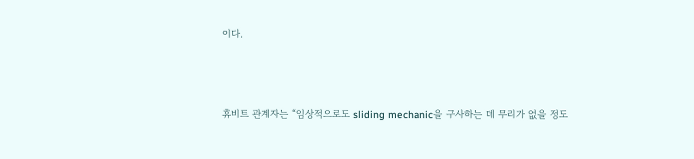이다.



휴비트 관계자는 “임상적으로도 sliding mechanic을 구사하는 데 무리가 없을 정도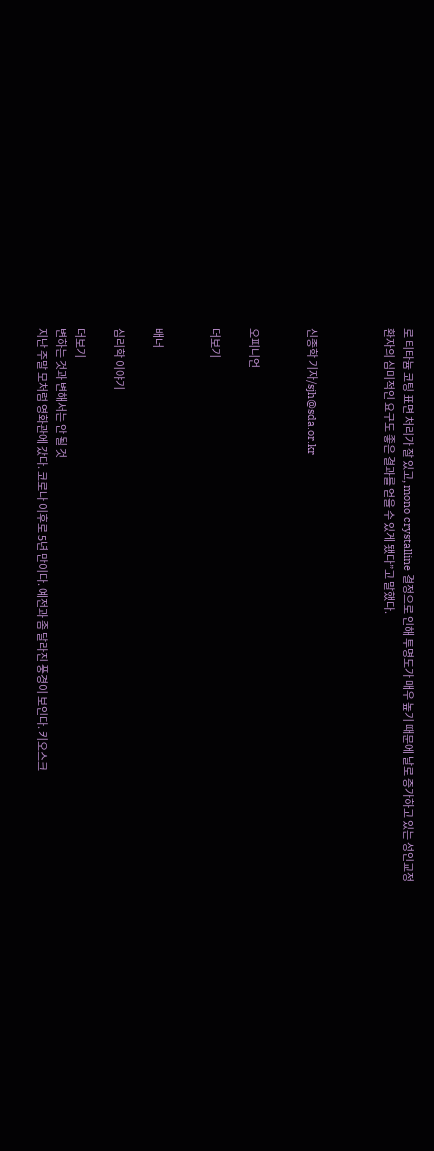로 티타늄 코팅 표면 처리가 잘 있고, mono crystalline 결정으로 인해 투명도가 매우 높기 때문에 날로 증가하고 있는 성인교정환자의 심미적인 요구도 좋은 결과를 얻을 수 있게 됐다”고 말했다.



신종학 기자/sjh@sda.or.kr


오피니언

더보기


배너

심리학 이야기

더보기
변하는 것과 변해서는 안 될 것
지난 주말 모처럼 영화관에 갔다. 코로나 이후로 5년 만이다. 예전과 좀 달라진 풍경이 보인다. 키오스크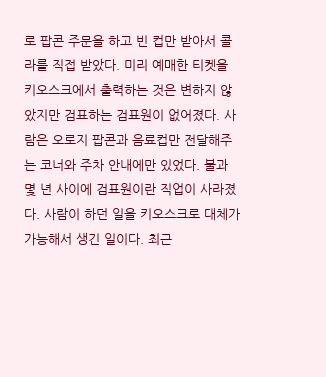로 팝콘 주문을 하고 빈 컵만 받아서 콜라를 직접 받았다. 미리 예매한 티켓을 키오스크에서 출력하는 것은 변하지 않았지만 검표하는 검표원이 없어졌다. 사람은 오로지 팝콘과 음료컵만 전달해주는 코너와 주차 안내에만 있었다. 불과 몇 년 사이에 검표원이란 직업이 사라졌다. 사람이 하던 일을 키오스크로 대체가 가능해서 생긴 일이다. 최근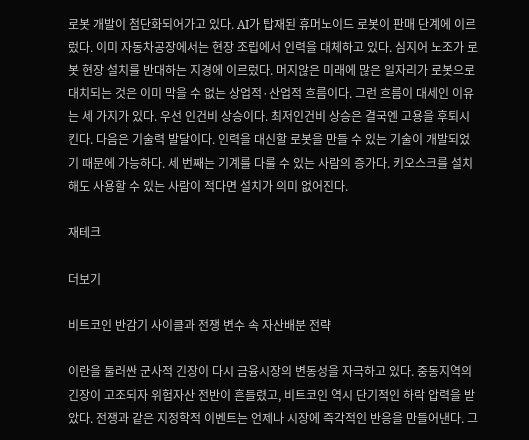로봇 개발이 첨단화되어가고 있다. AI가 탑재된 휴머노이드 로봇이 판매 단계에 이르렀다. 이미 자동차공장에서는 현장 조립에서 인력을 대체하고 있다. 심지어 노조가 로봇 현장 설치를 반대하는 지경에 이르렀다. 머지않은 미래에 많은 일자리가 로봇으로 대치되는 것은 이미 막을 수 없는 상업적·산업적 흐름이다. 그런 흐름이 대세인 이유는 세 가지가 있다. 우선 인건비 상승이다. 최저인건비 상승은 결국엔 고용을 후퇴시킨다. 다음은 기술력 발달이다. 인력을 대신할 로봇을 만들 수 있는 기술이 개발되었기 때문에 가능하다. 세 번째는 기계를 다룰 수 있는 사람의 증가다. 키오스크를 설치해도 사용할 수 있는 사람이 적다면 설치가 의미 없어진다.

재테크

더보기

비트코인 반감기 사이클과 전쟁 변수 속 자산배분 전략

이란을 둘러싼 군사적 긴장이 다시 금융시장의 변동성을 자극하고 있다. 중동지역의 긴장이 고조되자 위험자산 전반이 흔들렸고, 비트코인 역시 단기적인 하락 압력을 받았다. 전쟁과 같은 지정학적 이벤트는 언제나 시장에 즉각적인 반응을 만들어낸다. 그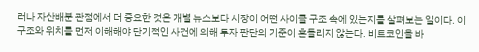러나 자산배분 관점에서 더 중요한 것은 개별 뉴스보다 시장이 어떤 사이클 구조 속에 있는지를 살펴보는 일이다. 이 구조와 위치를 먼저 이해해야 단기적인 사건에 의해 투자 판단의 기준이 흔들리지 않는다. 비트코인을 바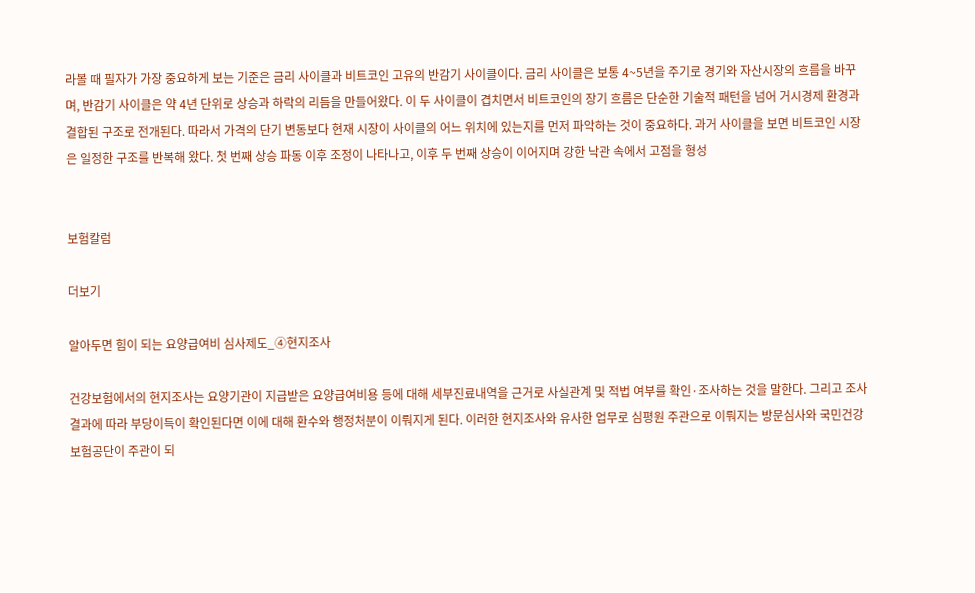라볼 때 필자가 가장 중요하게 보는 기준은 금리 사이클과 비트코인 고유의 반감기 사이클이다. 금리 사이클은 보통 4~5년을 주기로 경기와 자산시장의 흐름을 바꾸며, 반감기 사이클은 약 4년 단위로 상승과 하락의 리듬을 만들어왔다. 이 두 사이클이 겹치면서 비트코인의 장기 흐름은 단순한 기술적 패턴을 넘어 거시경제 환경과 결합된 구조로 전개된다. 따라서 가격의 단기 변동보다 현재 시장이 사이클의 어느 위치에 있는지를 먼저 파악하는 것이 중요하다. 과거 사이클을 보면 비트코인 시장은 일정한 구조를 반복해 왔다. 첫 번째 상승 파동 이후 조정이 나타나고, 이후 두 번째 상승이 이어지며 강한 낙관 속에서 고점을 형성


보험칼럼

더보기

알아두면 힘이 되는 요양급여비 심사제도_④현지조사

건강보험에서의 현지조사는 요양기관이 지급받은 요양급여비용 등에 대해 세부진료내역을 근거로 사실관계 및 적법 여부를 확인·조사하는 것을 말한다. 그리고 조사 결과에 따라 부당이득이 확인된다면 이에 대해 환수와 행정처분이 이뤄지게 된다. 이러한 현지조사와 유사한 업무로 심평원 주관으로 이뤄지는 방문심사와 국민건강보험공단이 주관이 되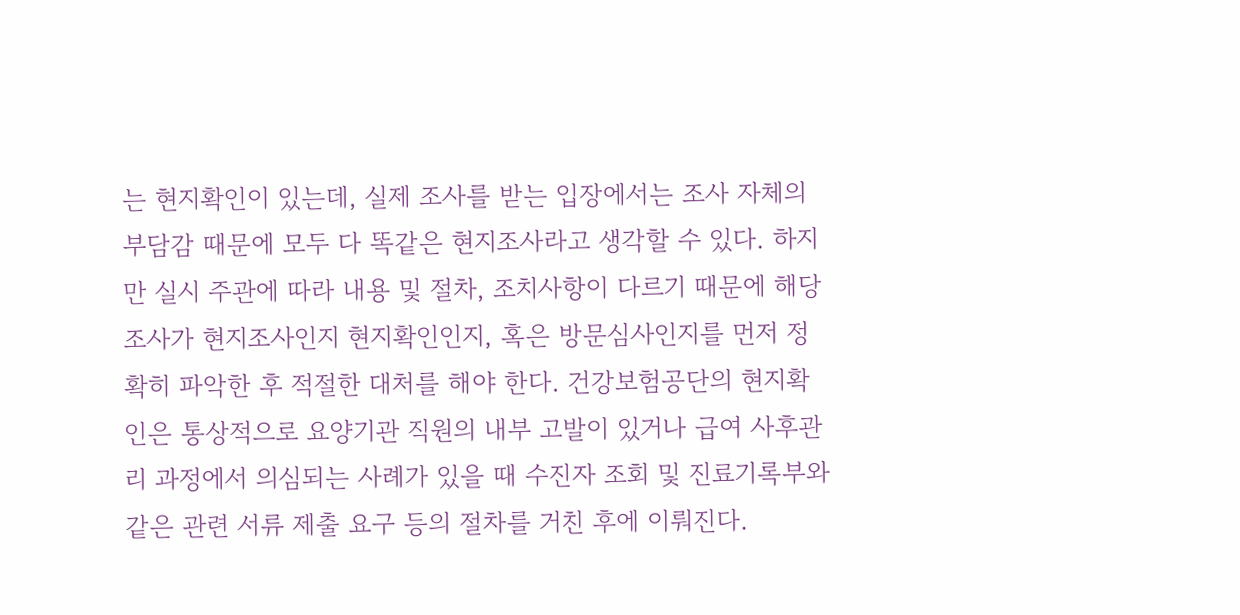는 현지확인이 있는데, 실제 조사를 받는 입장에서는 조사 자체의 부담감 때문에 모두 다 똑같은 현지조사라고 생각할 수 있다. 하지만 실시 주관에 따라 내용 및 절차, 조치사항이 다르기 때문에 해당 조사가 현지조사인지 현지확인인지, 혹은 방문심사인지를 먼저 정확히 파악한 후 적절한 대처를 해야 한다. 건강보험공단의 현지확인은 통상적으로 요양기관 직원의 내부 고발이 있거나 급여 사후관리 과정에서 의심되는 사례가 있을 때 수진자 조회 및 진료기록부와 같은 관련 서류 제출 요구 등의 절차를 거친 후에 이뤄진다.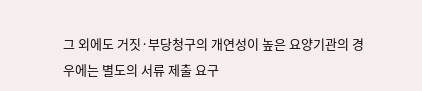그 외에도 거짓·부당청구의 개연성이 높은 요양기관의 경우에는 별도의 서류 제출 요구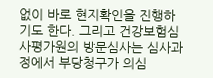없이 바로 현지확인을 진행하기도 한다. 그리고 건강보험심사평가원의 방문심사는 심사과정에서 부당청구가 의심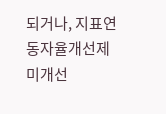되거나, 지표연동자율개선제 미개선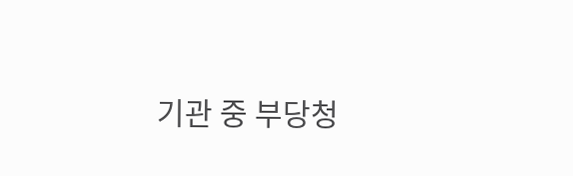기관 중 부당청